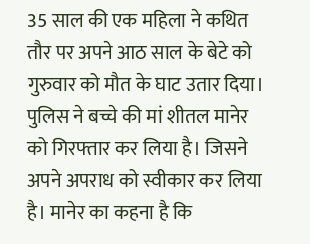35 साल की एक महिला ने कथित तौर पर अपने आठ साल के बेटे को गुरुवार को मौत के घाट उतार दिया। पुलिस ने बच्चे की मां शीतल मानेर को गिरफ्तार कर लिया है। जिसने अपने अपराध को स्वीकार कर लिया है। मानेर का कहना है कि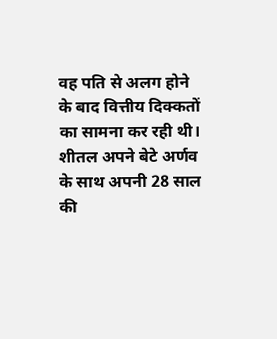वह पति से अलग होने के बाद वित्तीय दिक्कतों का सामना कर रही थी।
शीतल अपने बेटे अर्णव के साथ अपनी 28 साल की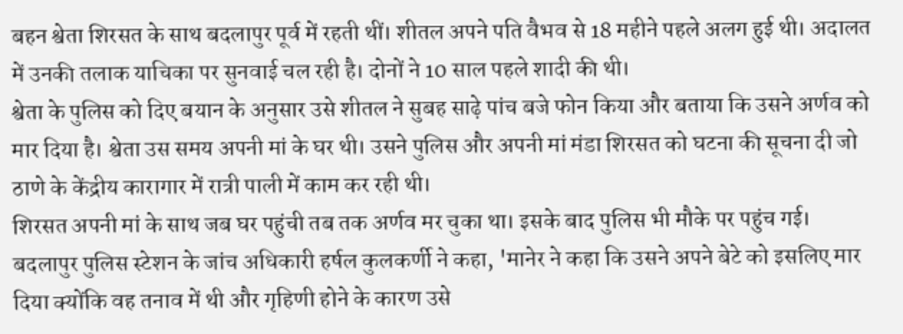बहन श्वेता शिरसत के साथ बदलापुर पूर्व में रहती थीं। शीतल अपने पति वैभव से 18 महीने पहले अलग हुई थी। अदालत में उनकी तलाक याचिका पर सुनवाई चल रही है। दोनों ने 10 साल पहले शादी की थी।
श्वेता के पुलिस को दिए बयान के अनुसार उसे शीतल ने सुबह साढ़े पांच बजे फोन किया और बताया कि उसने अर्णव को मार दिया है। श्वेता उस समय अपनी मां के घर थी। उसने पुलिस और अपनी मां मंडा शिरसत को घटना की सूचना दी जो ठाणे के केंद्रीय कारागार में रात्री पाली में काम कर रही थी।
शिरसत अपनी मां के साथ जब घर पहुंची तब तक अर्णव मर चुका था। इसके बाद पुलिस भी मौके पर पहुंच गई। बदलापुर पुलिस स्टेशन के जांच अधिकारी हर्षल कुलकर्णी ने कहा, 'मानेर ने कहा कि उसने अपने बेटे को इसलिए मार दिया क्योंकि वह तनाव में थी और गृहिणी होने के कारण उसे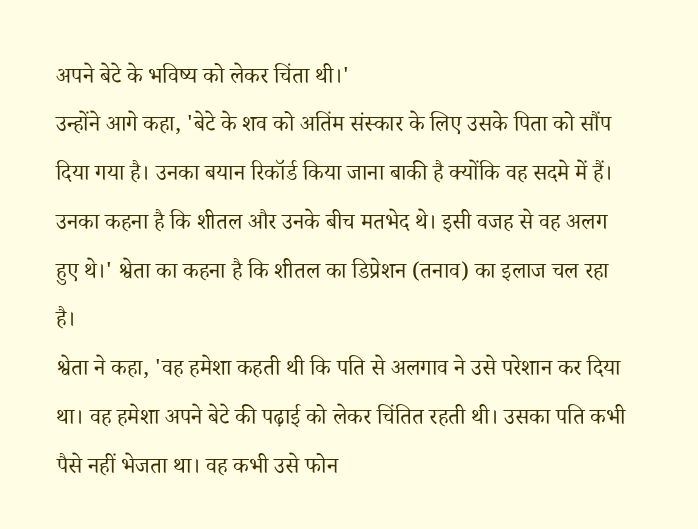अपने बेटे के भविष्य को लेकर चिंता थी।'
उन्होंने आगे कहा, 'बेटे के शव को अतिंम संस्कार के लिए उसके पिता को सौंप दिया गया है। उनका बयान रिकॉर्ड किया जाना बाकी है क्योंकि वह सदमे में हैं। उनका कहना है कि शीतल और उनके बीच मतभेद थे। इसी वजह से वह अलग हुए थे।' श्वेता का कहना है कि शीतल का डिप्रेशन (तनाव) का इलाज चल रहा है।
श्वेता ने कहा, 'वह हमेशा कहती थी कि पति से अलगाव ने उसे परेशान कर दिया था। वह हमेशा अपने बेटे की पढ़ाई को लेकर चिंतित रहती थी। उसका पति कभी पैसे नहीं भेजता था। वह कभी उसे फोन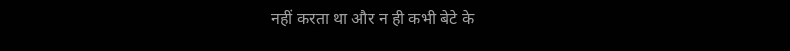नहीं करता था और न ही कभी बेटे के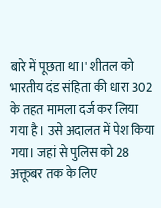बारे में पूछता था।' शीतल को भारतीय दंड संहिता की धारा 302 के तहत मामला दर्ज कर लिया गया है। उसे अदालत में पेश किया गया। जहां से पुलिस को 28 अक्तूबर तक के लिए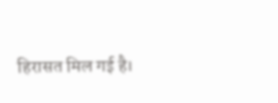हिरासत मिल गई है।